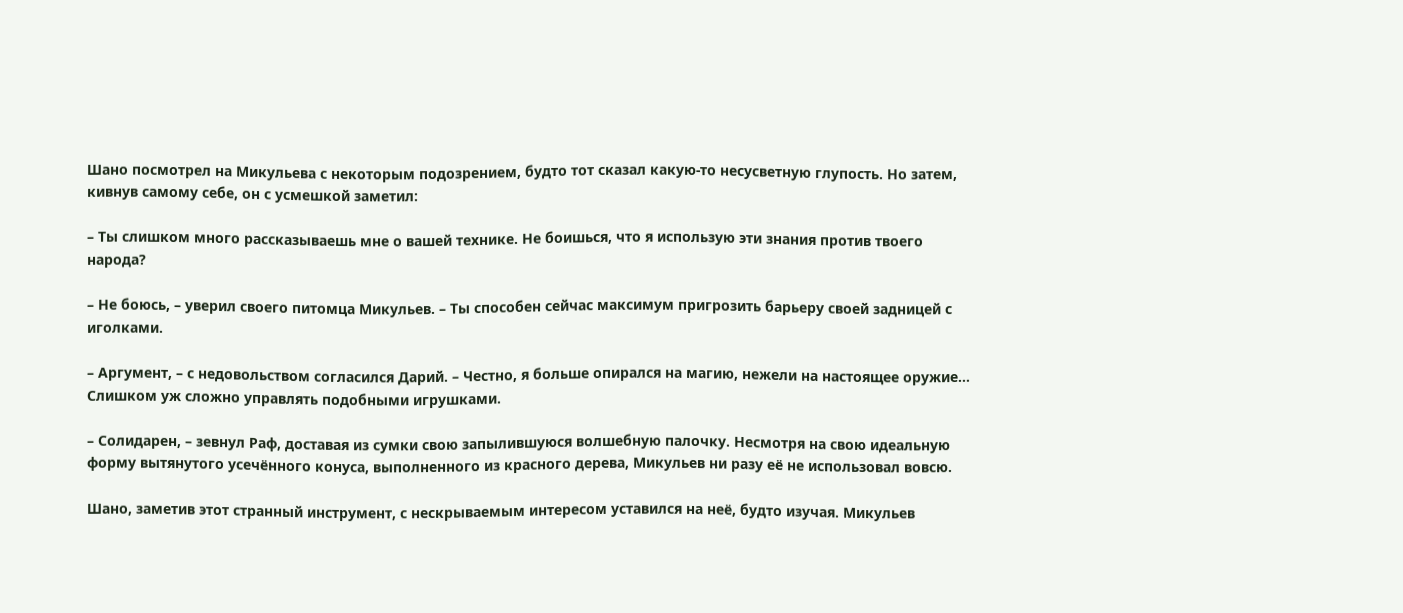Шано посмотрел на Микульева с некоторым подозрением, будто тот сказал какую-то несусветную глупость. Но затем, кивнув самому себе, он с усмешкой заметил:

– Ты слишком много рассказываешь мне о вашей технике. Не боишься, что я использую эти знания против твоего народа?

– Не боюсь, – уверил своего питомца Микульев. – Ты способен сейчас максимум пригрозить барьеру своей задницей с иголками.

– Аргумент, – с недовольством согласился Дарий. – Честно, я больше опирался на магию, нежели на настоящее оружие… Слишком уж сложно управлять подобными игрушками.

– Солидарен, – зевнул Раф, доставая из сумки свою запылившуюся волшебную палочку. Несмотря на свою идеальную форму вытянутого усечённого конуса, выполненного из красного дерева, Микульев ни разу её не использовал вовсю.

Шано, заметив этот странный инструмент, с нескрываемым интересом уставился на неё, будто изучая. Микульев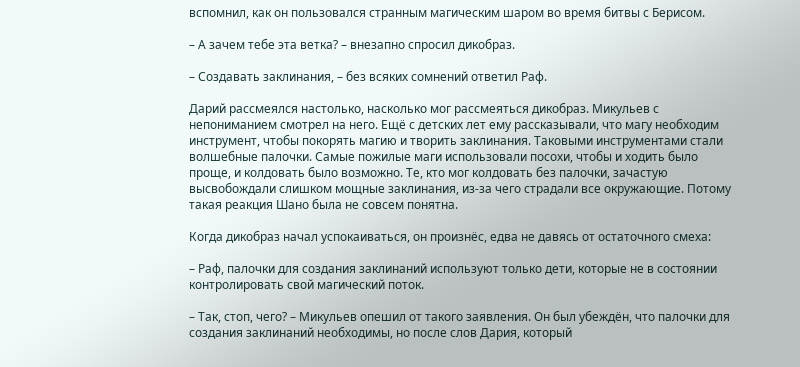вспомнил, как он пользовался странным магическим шаром во время битвы с Берисом.

– А зачем тебе эта ветка? – внезапно спросил дикобраз.

– Создавать заклинания, – без всяких сомнений ответил Раф.

Дарий рассмеялся настолько, насколько мог рассмеяться дикобраз. Микульев с непониманием смотрел на него. Ещё с детских лет ему рассказывали, что магу необходим инструмент, чтобы покорять магию и творить заклинания. Таковыми инструментами стали волшебные палочки. Самые пожилые маги использовали посохи, чтобы и ходить было проще, и колдовать было возможно. Те, кто мог колдовать без палочки, зачастую высвобождали слишком мощные заклинания, из-за чего страдали все окружающие. Потому такая реакция Шано была не совсем понятна.

Когда дикобраз начал успокаиваться, он произнёс, едва не давясь от остаточного смеха:

– Раф, палочки для создания заклинаний используют только дети, которые не в состоянии контролировать свой магический поток.

– Так, стоп, чего? – Микульев опешил от такого заявления. Он был убеждён, что палочки для создания заклинаний необходимы, но после слов Дария, который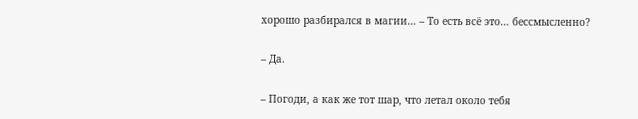хорошо разбирался в магии… – То есть всё это… бессмысленно?

– Да.

– Погоди, а как же тот шар, что летал около тебя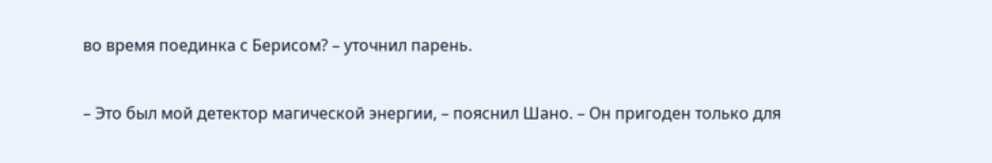во время поединка с Берисом? – уточнил парень.

– Это был мой детектор магической энергии, – пояснил Шано. – Он пригоден только для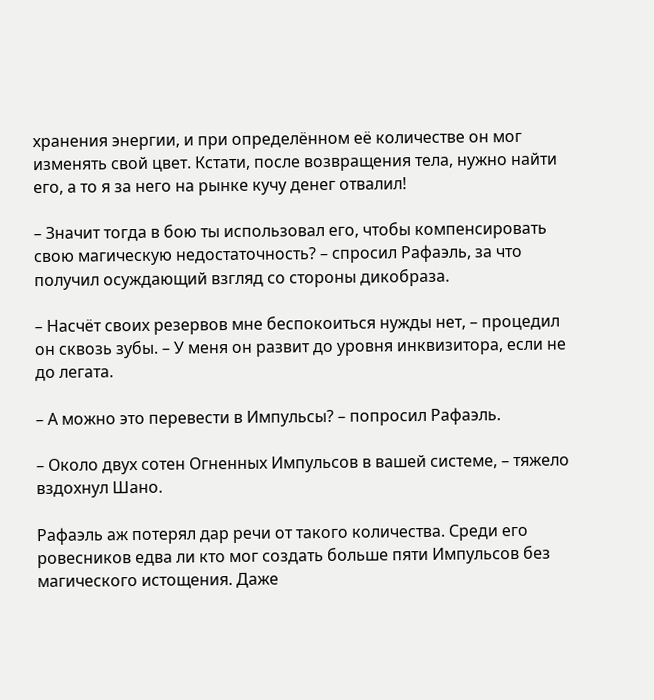хранения энергии, и при определённом её количестве он мог изменять свой цвет. Кстати, после возвращения тела, нужно найти его, а то я за него на рынке кучу денег отвалил!

– Значит тогда в бою ты использовал его, чтобы компенсировать свою магическую недостаточность? – спросил Рафаэль, за что получил осуждающий взгляд со стороны дикобраза.

– Насчёт своих резервов мне беспокоиться нужды нет, – процедил он сквозь зубы. – У меня он развит до уровня инквизитора, если не до легата.

– А можно это перевести в Импульсы? – попросил Рафаэль.

– Около двух сотен Огненных Импульсов в вашей системе, – тяжело вздохнул Шано.

Рафаэль аж потерял дар речи от такого количества. Среди его ровесников едва ли кто мог создать больше пяти Импульсов без магического истощения. Даже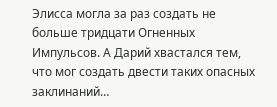Элисса могла за раз создать не больше тридцати Огненных Импульсов. А Дарий хвастался тем, что мог создать двести таких опасных заклинаний…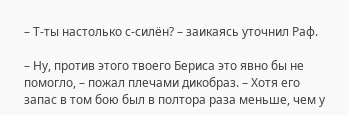– Т-ты настолько с-силён? – заикаясь уточнил Раф.

– Ну, против этого твоего Бериса это явно бы не помогло, – пожал плечами дикобраз. – Хотя его запас в том бою был в полтора раза меньше, чем у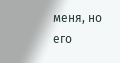меня, но его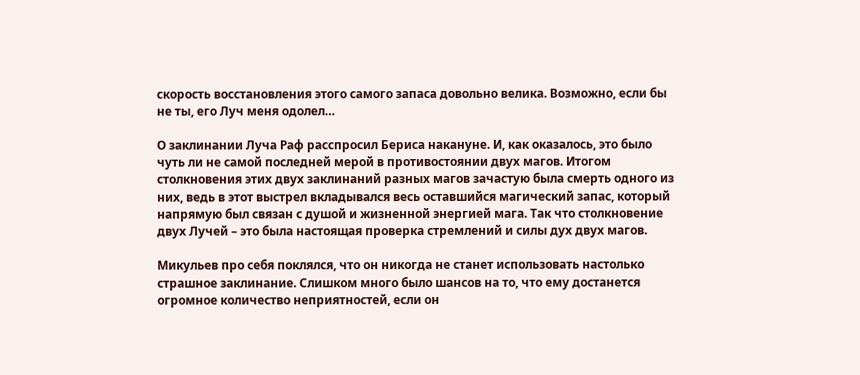скорость восстановления этого самого запаса довольно велика. Возможно, если бы не ты, его Луч меня одолел…

О заклинании Луча Раф расспросил Бериса накануне. И, как оказалось, это было чуть ли не самой последней мерой в противостоянии двух магов. Итогом столкновения этих двух заклинаний разных магов зачастую была смерть одного из них, ведь в этот выстрел вкладывался весь оставшийся магический запас, который напрямую был связан с душой и жизненной энергией мага. Так что столкновение двух Лучей – это была настоящая проверка стремлений и силы дух двух магов.

Микульев про себя поклялся, что он никогда не станет использовать настолько страшное заклинание. Слишком много было шансов на то, что ему достанется огромное количество неприятностей, если он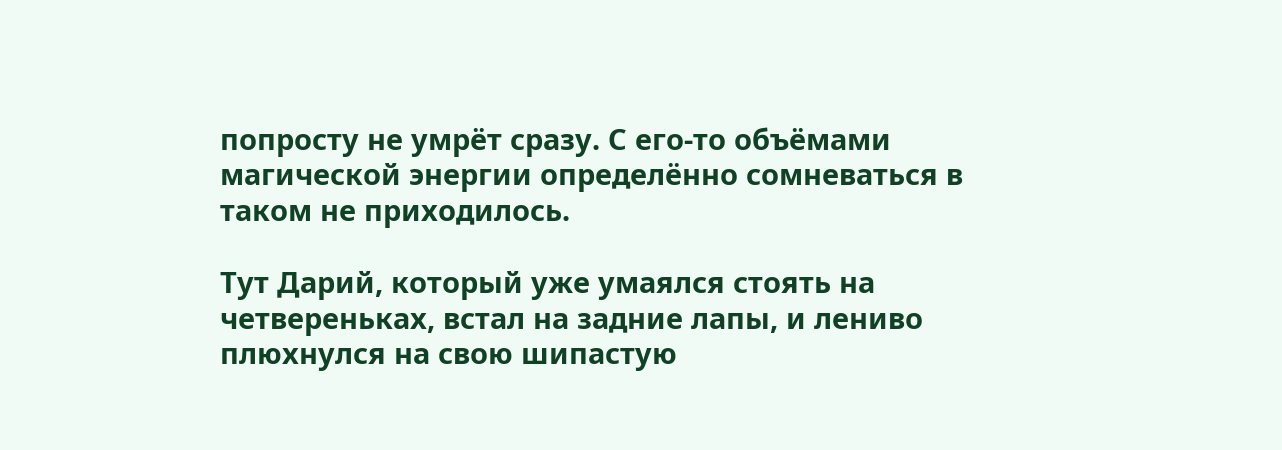попросту не умрёт сразу. С его-то объёмами магической энергии определённо сомневаться в таком не приходилось.

Тут Дарий, который уже умаялся стоять на четвереньках, встал на задние лапы, и лениво плюхнулся на свою шипастую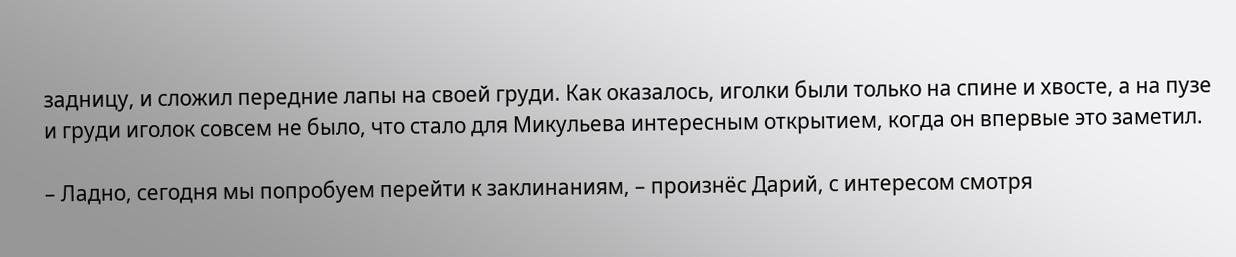задницу, и сложил передние лапы на своей груди. Как оказалось, иголки были только на спине и хвосте, а на пузе и груди иголок совсем не было, что стало для Микульева интересным открытием, когда он впервые это заметил.

– Ладно, сегодня мы попробуем перейти к заклинаниям, – произнёс Дарий, с интересом смотря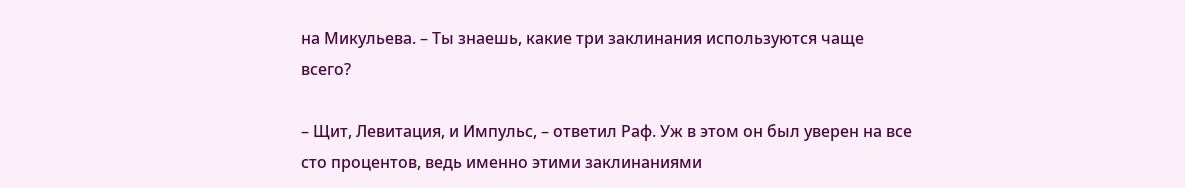на Микульева. – Ты знаешь, какие три заклинания используются чаще всего?

– Щит, Левитация, и Импульс, – ответил Раф. Уж в этом он был уверен на все сто процентов, ведь именно этими заклинаниями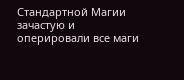Стандартной Магии зачастую и оперировали все маги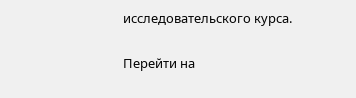исследовательского курса.

Перейти на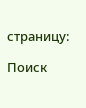страницу:

Поиск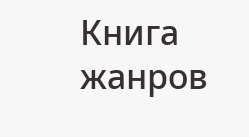Книга жанров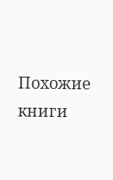Похожие книги